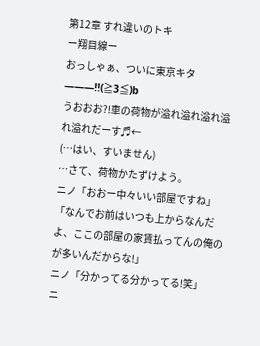第12章 すれ違いのトキ
ー翔目線ー
おっしゃぁ、ついに東京キタ―――!!(≧3≦)b
うおおお?!車の荷物が溢れ溢れ溢れ溢れ溢れだーす♬←
(…はい、すいません)
…さて、荷物かたずけよう。
ニノ「おおー中々いい部屋ですね」
「なんでお前はいつも上からなんだよ、ここの部屋の家賃払ってんの俺のが多いんだからな!」
ニノ「分かってる分かってる!笑」
ニ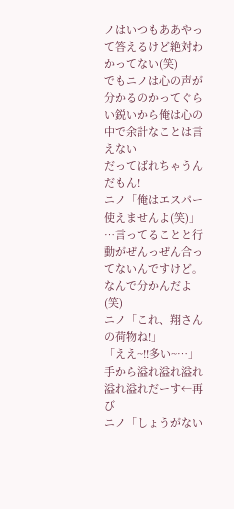ノはいつもああやって答えるけど絶対わかってない(笑)
でもニノは心の声が分かるのかってぐらい鋭いから俺は心の中で余計なことは言えない
だってばれちゃうんだもん!
ニノ「俺はエスパー使えませんよ(笑)」
…言ってることと行動がぜんっぜん合ってないんですけど。
なんで分かんだよ(笑)
ニノ「これ、翔さんの荷物ね!」
「ええ~!!多い~…」
手から溢れ溢れ溢れ溢れ溢れだーす←再び
ニノ「しょうがない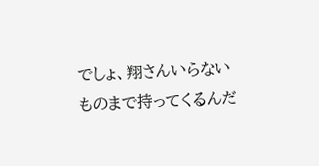でしょ、翔さんいらないものまで持ってくるんだ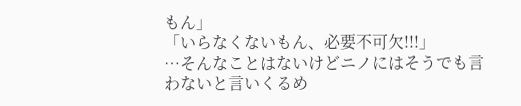もん」
「いらなくないもん、必要不可欠!!!」
…そんなことはないけどニノにはそうでも言わないと言いくるめ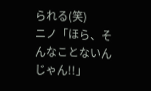られる(笑)
ニノ「ほら、そんなことないんじゃん!!」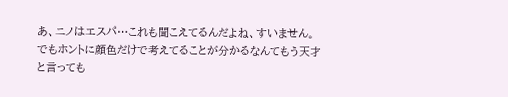あ、ニノはエスパ…これも聞こえてるんだよね、すいません。
でもホントに顔色だけで考えてることが分かるなんてもう天才と言っても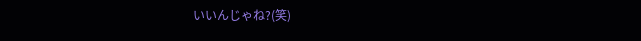いいんじゃね?(笑)